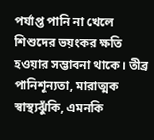পর্যাপ্ত পানি না খেলে শিশুদের ভয়ংকর ক্ষতি হওয়ার সম্ভাবনা থাকে। তীব্র পানিশূন্যতা, মারাত্মক স্বাস্থ্যঝুঁকি, এমনকি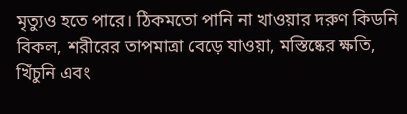মৃত্যুও হতে পারে। ঠিকমতো পানি না খাওয়ার দরুণ কিডনি বিকল, শরীরের তাপমাত্রা বেড়ে যাওয়া, মস্তিষ্কের ক্ষতি, খিঁচুনি এবং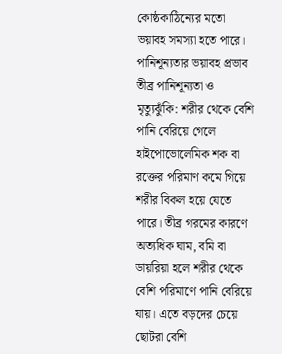কোষ্ঠকাঠিন্যের মতো ভয়াবহ সমস্যা হতে পারে।
পানিশূন্যতার ভয়াবহ প্রভাব
তীব্র পানিশূন্যতা ও মৃত্যুঝুঁকি: শরীর থেকে বেশি পানি বেরিয়ে গেলে হাইপোভোলেমিক শক বা রক্তের পরিমাণ কমে গিয়ে শরীর বিকল হয়ে যেতে পারে। তীব্র গরমের কারণে অত্যধিক ঘাম, বমি বা ডায়রিয়া হলে শরীর থেকে বেশি পরিমাণে পানি বেরিয়ে যায়। এতে বড়দের চেয়ে ছোটরা বেশি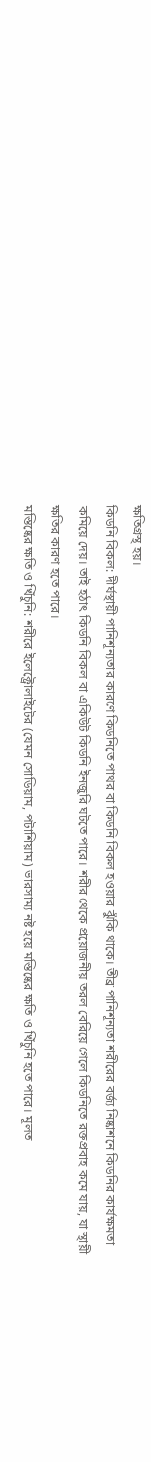ক্ষতিগ্রস্থ হয়।
কিডনি বিকল: দীর্ঘস্থায়ী পানিশূন্যতার কারণে কিডনিতে পাথর বা কিডনি বিকল হওয়ার ঝুঁকি থাকে। তীব্র পানিশূন্যতা শরীরের বর্জ্য নিষ্কাশনে কিডনির কার্যক্ষমতা কমিয়ে দেয়। তাই হঠাৎ কিডনি বিকল বা একিউট কিডনি ইনজুরি ঘটতে পারে। শরীর থেকে প্রয়োজনীয় তরল বেরিয়ে গেলে কিডনিতে রক্তপ্রবাহ কমে যায়, যা স্থায়ী ক্ষতির কারণ হতে পারে।
মস্তিষ্কের ক্ষতি ও খিঁচুনি: শরীরে ইলেক্ট্রোলাইটের (যেমন সোডিয়াম, পটাশিয়াম) ভারসাম্য নষ্ট হয়ে মস্তিষ্কের ক্ষতি ও খিঁচুনি হতে পারে। মূলত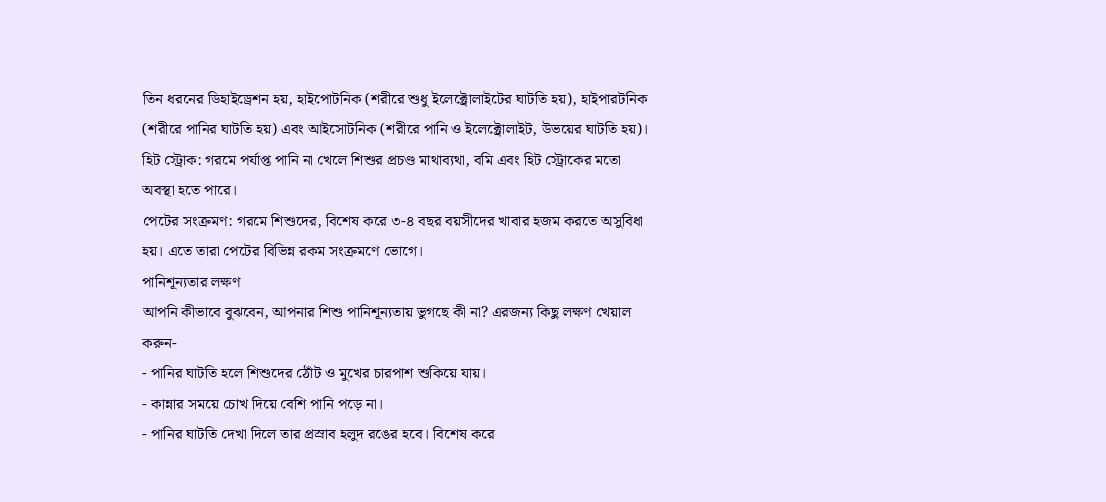তিন ধরনের ডিহাইড্রেশন হয়, হাইপোটনিক (শরীরে শুধু ইলেক্ট্রোলাইটের ঘাটতি হয়), হাইপারটনিক (শরীরে পানির ঘাটতি হয়) এবং আইসোটনিক (শরীরে পানি ও ইলেক্ট্রোলাইট, উভয়ের ঘাটতি হয়)।
হিট স্ট্রোক: গরমে পর্যাপ্ত পানি না খেলে শিশুর প্রচণ্ড মাথাব্যথা, বমি এবং হিট স্ট্রোকের মতো অবস্থা হতে পারে।
পেটের সংক্রমণ: গরমে শিশুদের, বিশেষ করে ৩-৪ বছর বয়সীদের খাবার হজম করতে অসুবিধা হয়। এতে তারা পেটের বিভিন্ন রকম সংক্রমণে ভোগে।
পানিশূন্যতার লক্ষণ
আপনি কীভাবে বুঝবেন, আপনার শিশু পানিশূন্যতায় ভুগছে কী না? এরজন্য কিছু লক্ষণ খেয়াল করুন-
- পানির ঘাটতি হলে শিশুদের ঠোঁট ও মুখের চারপাশ শুকিয়ে যায়।
- কান্নার সময়ে চোখ দিয়ে বেশি পানি পড়ে না।
- পানির ঘাটতি দেখা দিলে তার প্রস্রাব হলুদ রঙের হবে। বিশেষ করে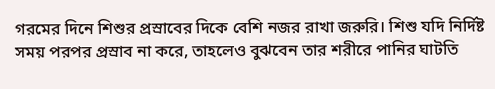গরমের দিনে শিশুর প্রস্রাবের দিকে বেশি নজর রাখা জরুরি। শিশু যদি নির্দিষ্ট সময় পরপর প্রস্রাব না করে, তাহলেও বুঝবেন তার শরীরে পানির ঘাটতি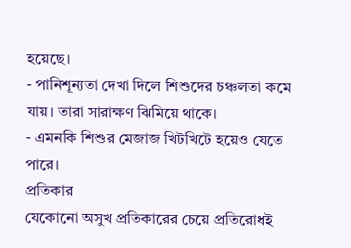হয়েছে।
- পানিশূন্যতা দেখা দিলে শিশুদের চঞ্চলতা কমে যায়। তারা সারাক্ষণ ঝিমিয়ে থাকে।
- এমনকি শিশুর মেজাজ খিটখিটে হয়েও যেতে পারে।
প্রতিকার
যেকোনো অসুখ প্রতিকারের চেয়ে প্রতিরোধই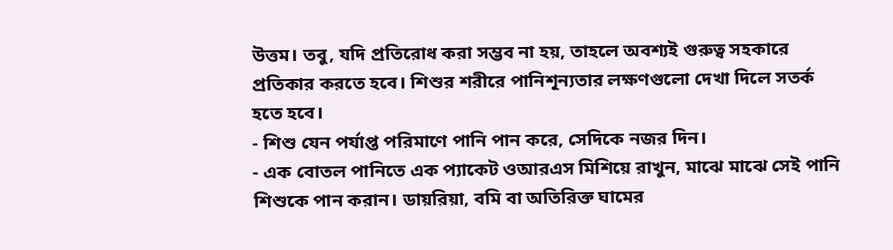উত্তম। তবু, যদি প্রতিরোধ করা সম্ভব না হয়, তাহলে অবশ্যই গুরুত্ব সহকারে প্রতিকার করতে হবে। শিশুর শরীরে পানিশূন্যতার লক্ষণগুলো দেখা দিলে সতর্ক হতে হবে।
- শিশু যেন পর্যাপ্ত পরিমাণে পানি পান করে, সেদিকে নজর দিন।
- এক বোতল পানিতে এক প্যাকেট ওআরএস মিশিয়ে রাখুন, মাঝে মাঝে সেই পানি শিশুকে পান করান। ডায়রিয়া, বমি বা অতিরিক্ত ঘামের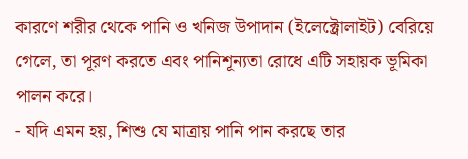কারণে শরীর থেকে পানি ও খনিজ উপাদান (ইলেক্ট্রোলাইট) বেরিয়ে গেলে, তা পূরণ করতে এবং পানিশূন্যতা রোধে এটি সহায়ক ভূমিকা পালন করে।
- যদি এমন হয়, শিশু যে মাত্রায় পানি পান করছে তার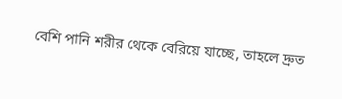বেশি পানি শরীর থেকে বেরিয়ে যাচ্ছে, তাহলে দ্রুত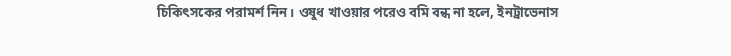চিকিৎসকের পরামর্শ নিন। ওষুধ খাওয়ার পরেও বমি বন্ধ না হলে, ইনট্রাভেনাস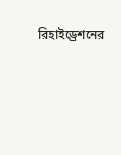রিহাইড্রেশনের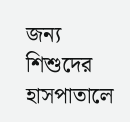জন্য শিশুদের হাসপাতালে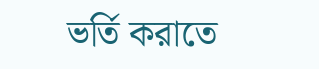ভর্তি করাতে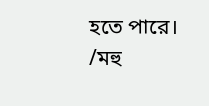হতে পারে।
/মহু